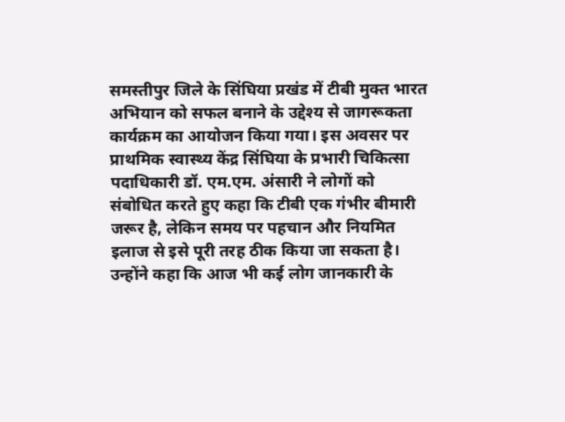समस्तीपुर जिले के सिंघिया प्रखंड में टीबी मुक्त भारत अभियान को सफल बनाने के उद्देश्य से जागरूकता कार्यक्रम का आयोजन किया गया। इस अवसर पर प्राथमिक स्वास्थ्य केंद्र सिंघिया के प्रभारी चिकित्सा पदाधिकारी डॉ. एम.एम. अंसारी ने लोगों को संबोधित करते हुए कहा कि टीबी एक गंभीर बीमारी जरूर है, लेकिन समय पर पहचान और नियमित इलाज से इसे पूरी तरह ठीक किया जा सकता है।
उन्होंने कहा कि आज भी कई लोग जानकारी के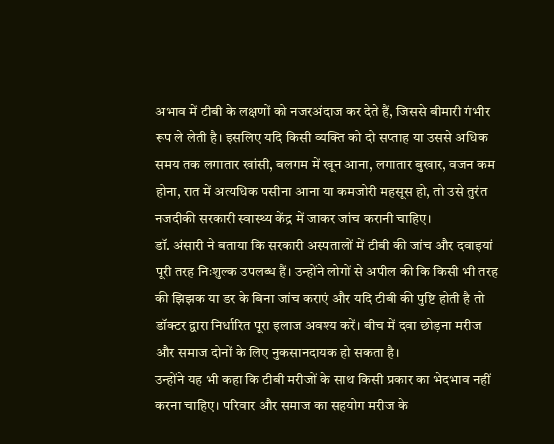अभाव में टीबी के लक्षणों को नजरअंदाज कर देते हैं, जिससे बीमारी गंभीर रूप ले लेती है। इसलिए यदि किसी व्यक्ति को दो सप्ताह या उससे अधिक समय तक लगातार खांसी, बलगम में खून आना, लगातार बुखार, वजन कम होना, रात में अत्यधिक पसीना आना या कमजोरी महसूस हो, तो उसे तुरंत नजदीकी सरकारी स्वास्थ्य केंद्र में जाकर जांच करानी चाहिए।
डॉ. अंसारी ने बताया कि सरकारी अस्पतालों में टीबी की जांच और दवाइयां पूरी तरह निःशुल्क उपलब्ध हैं। उन्होंने लोगों से अपील की कि किसी भी तरह की झिझक या डर के बिना जांच कराएं और यदि टीबी की पुष्टि होती है तो डॉक्टर द्वारा निर्धारित पूरा इलाज अवश्य करें। बीच में दवा छोड़ना मरीज और समाज दोनों के लिए नुकसानदायक हो सकता है।
उन्होंने यह भी कहा कि टीबी मरीजों के साथ किसी प्रकार का भेदभाव नहीं करना चाहिए। परिवार और समाज का सहयोग मरीज के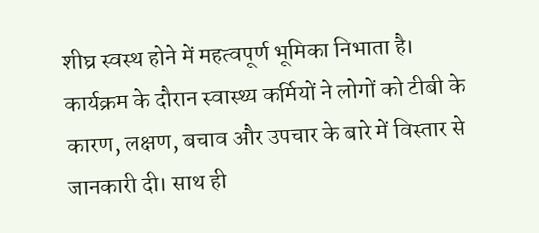शीघ्र स्वस्थ होने में महत्वपूर्ण भूमिका निभाता है।
कार्यक्रम के दौरान स्वास्थ्य कर्मियों ने लोगों को टीबी के कारण, लक्षण, बचाव और उपचार के बारे में विस्तार से जानकारी दी। साथ ही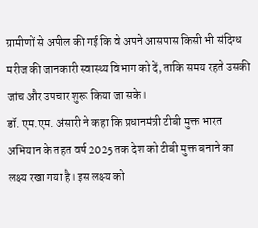ग्रामीणों से अपील की गई कि वे अपने आसपास किसी भी संदिग्ध मरीज की जानकारी स्वास्थ्य विभाग को दें, ताकि समय रहते उसकी जांच और उपचार शुरू किया जा सके।
डॉ. एम.एम. अंसारी ने कहा कि प्रधानमंत्री टीबी मुक्त भारत अभियान के तहत वर्ष 2025 तक देश को टीबी मुक्त बनाने का लक्ष्य रखा गया है। इस लक्ष्य को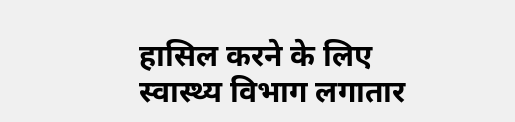हासिल करने के लिए स्वास्थ्य विभाग लगातार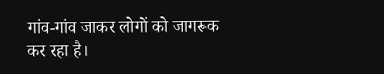गांव-गांव जाकर लोगों को जागरूक कर रहा है।